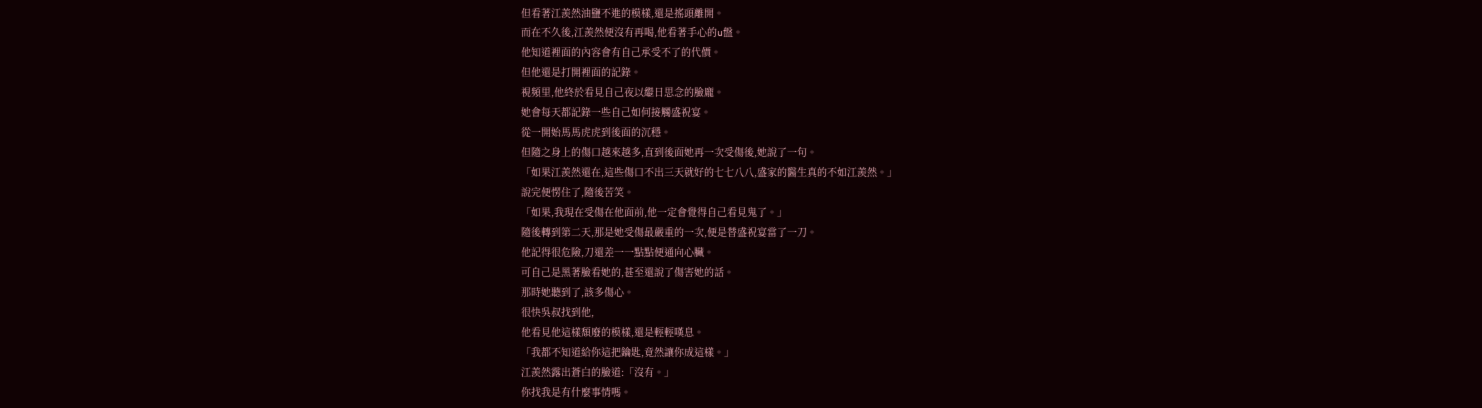但看著江羨然油鹽不進的模樣,還是搖頭離開。
而在不久後,江羨然便沒有再喝,他看著手心的u盤。
他知道裡面的內容會有自己承受不了的代價。
但他還是打開裡面的記錄。
視頻里,他終於看見自己夜以繼日思念的臉龐。
她會每天都記錄一些自己如何接觸盛祝宴。
從一開始馬馬虎虎到後面的沉穩。
但隨之身上的傷口越來越多,直到後面她再一次受傷後,她說了一句。
「如果江羨然還在,這些傷口不出三天就好的七七八八,盛家的醫生真的不如江羨然。」
說完便愣住了,隨後苦笑。
「如果,我現在受傷在他面前,他一定會覺得自己看見鬼了。」
隨後轉到第二天,那是她受傷最嚴重的一次,便是替盛祝宴當了一刀。
他記得很危險,刀還差一一點點便通向心臟。
可自己是黑著臉看她的,甚至還說了傷害她的話。
那時她聽到了,該多傷心。
很快吳叔找到他,
他看見他這樣頹廢的模樣,還是輕輕嘆息。
「我都不知道給你這把鑰匙,竟然讓你成這樣。」
江羨然露出蒼白的臉道:「沒有。」
你找我是有什麼事情嗎。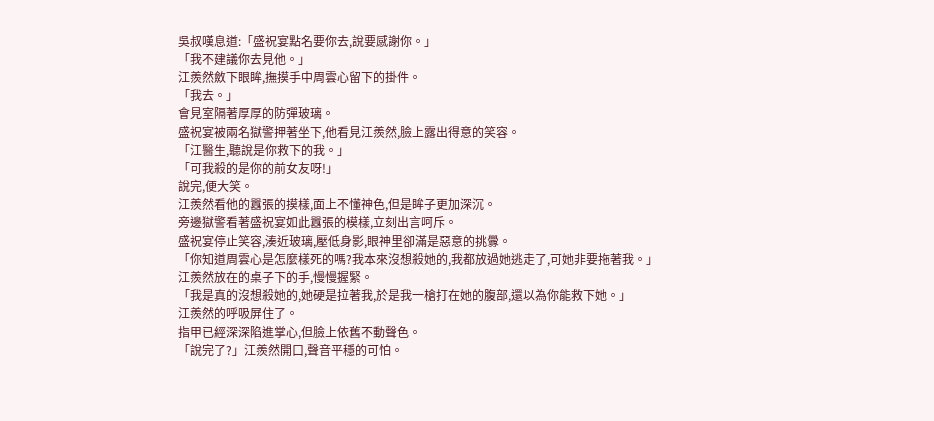吳叔嘆息道:「盛祝宴點名要你去,說要感謝你。」
「我不建議你去見他。」
江羨然斂下眼眸,撫摸手中周雲心留下的掛件。
「我去。」
會見室隔著厚厚的防彈玻璃。
盛祝宴被兩名獄警押著坐下,他看見江羨然,臉上露出得意的笑容。
「江醫生,聽說是你救下的我。」
「可我殺的是你的前女友呀!」
說完,便大笑。
江羨然看他的囂張的摸樣,面上不懂神色,但是眸子更加深沉。
旁邊獄警看著盛祝宴如此囂張的模樣,立刻出言呵斥。
盛祝宴停止笑容,湊近玻璃,壓低身影,眼神里卻滿是惡意的挑釁。
「你知道周雲心是怎麼樣死的嗎?我本來沒想殺她的,我都放過她逃走了,可她非要拖著我。」
江羨然放在的桌子下的手,慢慢握緊。
「我是真的沒想殺她的,她硬是拉著我,於是我一槍打在她的腹部,還以為你能救下她。」
江羨然的呼吸屏住了。
指甲已經深深陷進掌心,但臉上依舊不動聲色。
「說完了?」江羨然開口,聲音平穩的可怕。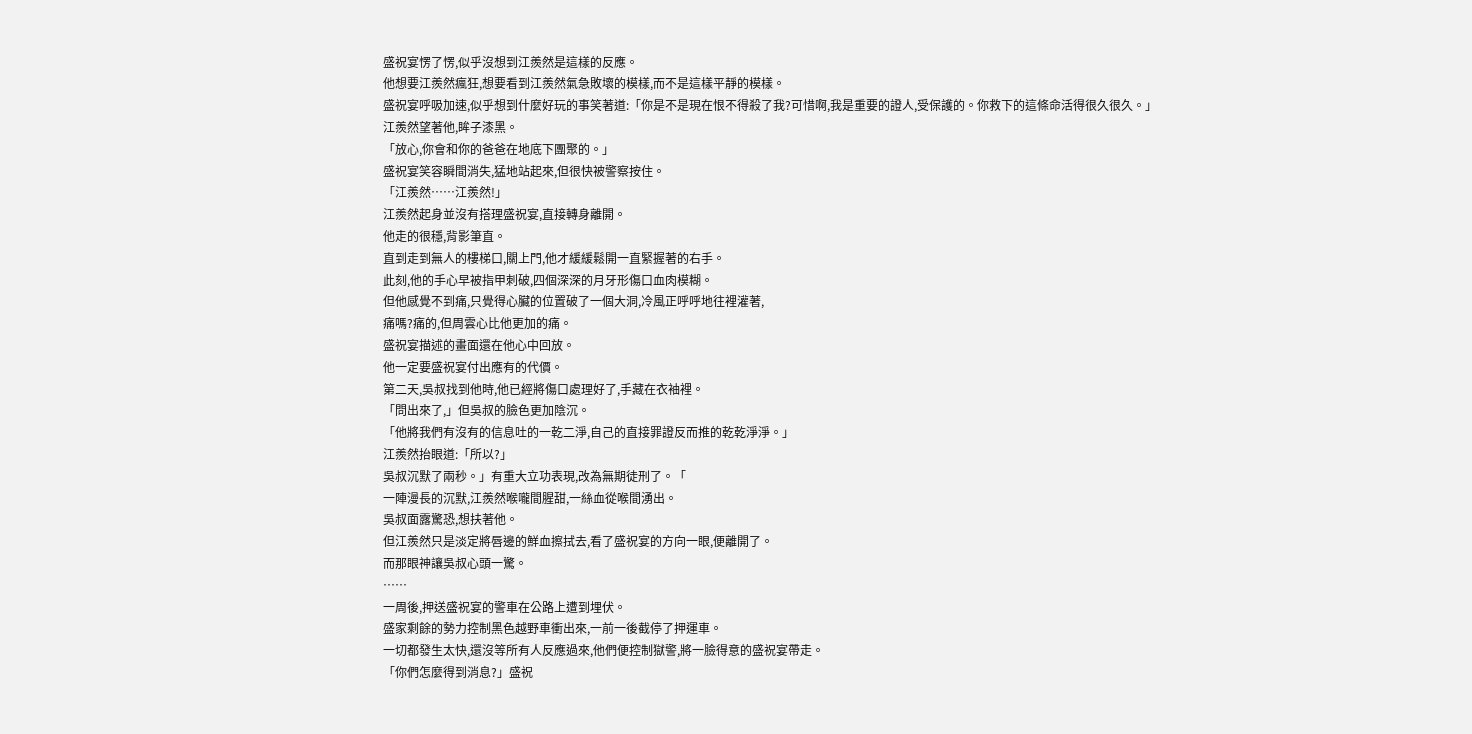盛祝宴愣了愣,似乎沒想到江羨然是這樣的反應。
他想要江羨然瘋狂,想要看到江羨然氣急敗壞的模樣,而不是這樣平靜的模樣。
盛祝宴呼吸加速,似乎想到什麼好玩的事笑著道:「你是不是現在恨不得殺了我?可惜啊,我是重要的證人,受保護的。你救下的這條命活得很久很久。」
江羨然望著他,眸子漆黑。
「放心,你會和你的爸爸在地底下團聚的。」
盛祝宴笑容瞬間消失,猛地站起來,但很快被警察按住。
「江羨然……江羨然!」
江羨然起身並沒有搭理盛祝宴,直接轉身離開。
他走的很穩,背影筆直。
直到走到無人的樓梯口,關上門,他才緩緩鬆開一直緊握著的右手。
此刻,他的手心早被指甲刺破,四個深深的月牙形傷口血肉模糊。
但他感覺不到痛,只覺得心臟的位置破了一個大洞,冷風正呼呼地往裡灌著,
痛嗎?痛的,但周雲心比他更加的痛。
盛祝宴描述的畫面還在他心中回放。
他一定要盛祝宴付出應有的代價。
第二天,吳叔找到他時,他已經將傷口處理好了,手藏在衣袖裡。
「問出來了,」但吳叔的臉色更加陰沉。
「他將我們有沒有的信息吐的一乾二淨,自己的直接罪證反而推的乾乾淨淨。」
江羨然抬眼道:「所以?」
吳叔沉默了兩秒。」有重大立功表現,改為無期徒刑了。「
一陣漫長的沉默,江羨然喉嚨間腥甜,一絲血從喉間湧出。
吳叔面露驚恐,想扶著他。
但江羨然只是淡定將唇邊的鮮血擦拭去,看了盛祝宴的方向一眼,便離開了。
而那眼神讓吳叔心頭一驚。
……
一周後,押送盛祝宴的警車在公路上遭到埋伏。
盛家剩餘的勢力控制黑色越野車衝出來,一前一後截停了押運車。
一切都發生太快,還沒等所有人反應過來,他們便控制獄警,將一臉得意的盛祝宴帶走。
「你們怎麼得到消息?」盛祝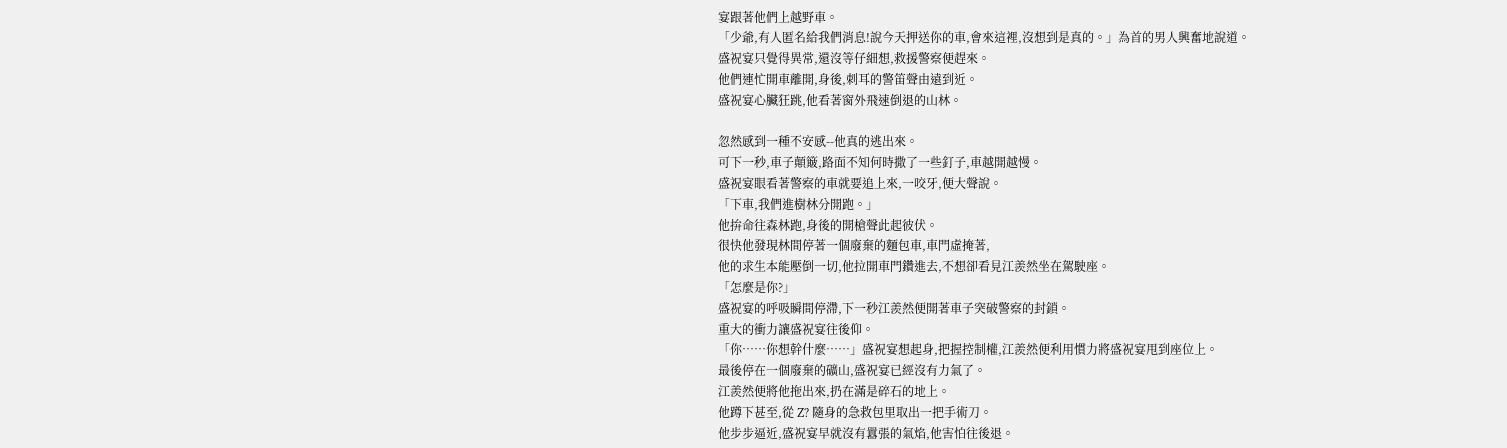宴跟著他們上越野車。
「少爺,有人匿名給我們消息!說今天押送你的車,會來這裡,沒想到是真的。」為首的男人興奮地說道。
盛祝宴只覺得異常,還沒等仔細想,救援警察便趕來。
他們連忙開車離開,身後,刺耳的警笛聲由遠到近。
盛祝宴心臟狂跳,他看著窗外飛速倒退的山林。

忽然感到一種不安感--他真的逃出來。
可下一秒,車子顛簸,路面不知何時撒了一些釘子,車越開越慢。
盛祝宴眼看著警察的車就要追上來,一咬牙,便大聲說。
「下車,我們進樹林分開跑。」
他拚命往森林跑,身後的開槍聲此起彼伏。
很快他發現林間停著一個廢棄的麵包車,車門虛掩著,
他的求生本能壓倒一切,他拉開車門鑽進去,不想卻看見江羨然坐在駕駛座。
「怎麼是你?」
盛祝宴的呼吸瞬間停滯,下一秒江羨然便開著車子突破警察的封鎖。
重大的衝力讓盛祝宴往後仰。
「你……你想幹什麼……」盛祝宴想起身,把握控制權,江羨然便利用慣力將盛祝宴甩到座位上。
最後停在一個廢棄的礦山,盛祝宴已經沒有力氣了。
江羨然便將他拖出來,扔在滿是碎石的地上。
他蹲下甚至,從 Z? 隨身的急救包里取出一把手術刀。
他步步逼近,盛祝宴早就沒有囂張的氣焰,他害怕往後退。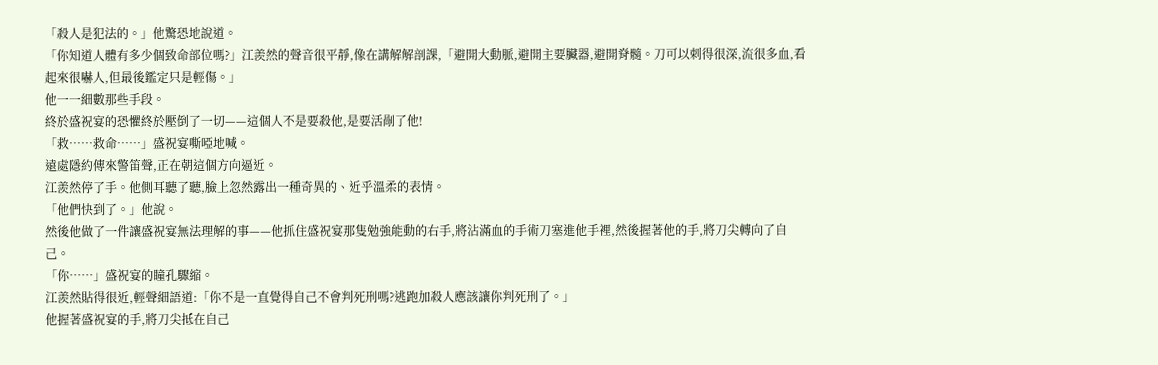「殺人是犯法的。」他驚恐地說道。
「你知道人體有多少個致命部位嗎?」江羨然的聲音很平靜,像在講解解剖課,「避開大動脈,避開主要臟器,避開脊髓。刀可以刺得很深,流很多血,看起來很嚇人,但最後鑑定只是輕傷。」
他一一細數那些手段。
終於盛祝宴的恐懼終於壓倒了一切——這個人不是要殺他,是要活剮了他!
「救……救命……」盛祝宴嘶啞地喊。
遠處隱約傳來警笛聲,正在朝這個方向逼近。
江羨然停了手。他側耳聽了聽,臉上忽然露出一種奇異的、近乎溫柔的表情。
「他們快到了。」他說。
然後他做了一件讓盛祝宴無法理解的事——他抓住盛祝宴那隻勉強能動的右手,將沾滿血的手術刀塞進他手裡,然後握著他的手,將刀尖轉向了自己。
「你……」盛祝宴的瞳孔驟縮。
江羨然貼得很近,輕聲細語道:「你不是一直覺得自己不會判死刑嗎?逃跑加殺人應該讓你判死刑了。」
他握著盛祝宴的手,將刀尖抵在自己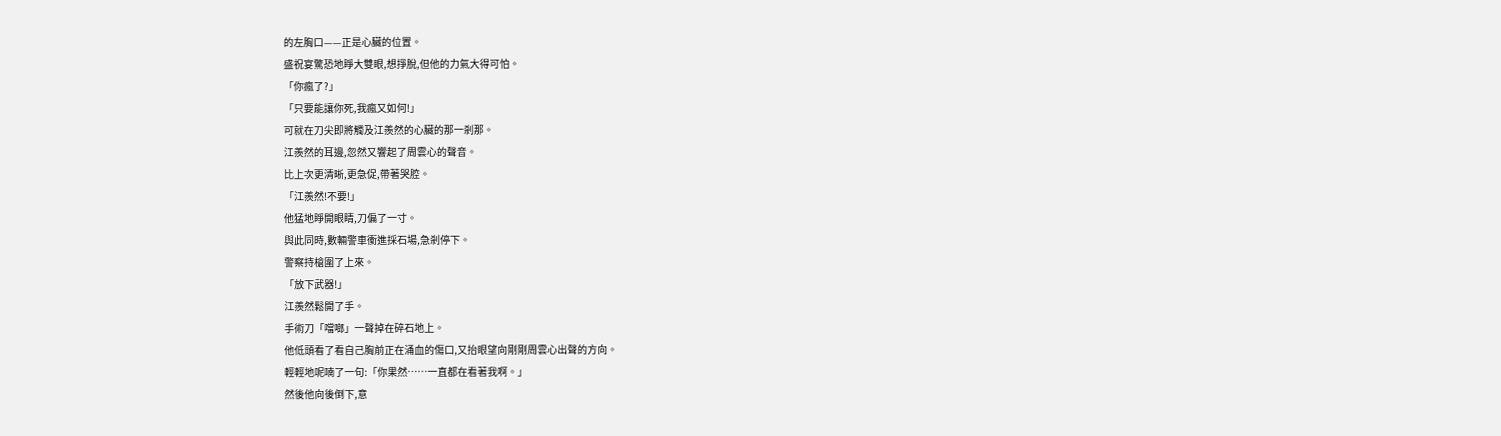的左胸口——正是心臟的位置。
盛祝宴驚恐地睜大雙眼,想掙脫,但他的力氣大得可怕。
「你瘋了?」
「只要能讓你死,我瘋又如何!」
可就在刀尖即將觸及江羨然的心臟的那一剎那。
江羨然的耳邊,忽然又響起了周雲心的聲音。
比上次更清晰,更急促,帶著哭腔。
「江羨然!不要!」
他猛地睜開眼睛,刀偏了一寸。
與此同時,數輛警車衝進採石場,急剎停下。
警察持槍圍了上來。
「放下武器!」
江羨然鬆開了手。
手術刀「噹啷」一聲掉在碎石地上。
他低頭看了看自己胸前正在涌血的傷口,又抬眼望向剛剛周雲心出聲的方向。
輕輕地呢喃了一句:「你果然……一直都在看著我啊。」
然後他向後倒下,意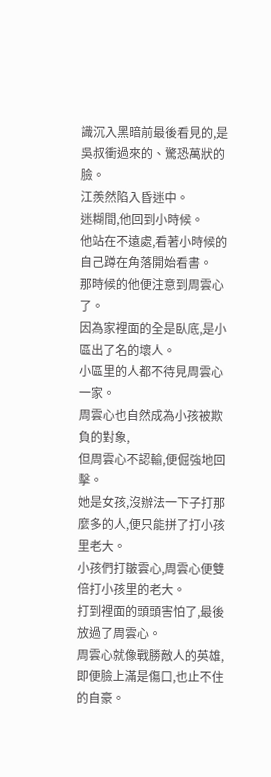識沉入黑暗前最後看見的,是吳叔衝過來的、驚恐萬狀的臉。
江羨然陷入昏迷中。
迷糊間,他回到小時候。
他站在不遠處,看著小時候的自己蹲在角落開始看書。
那時候的他便注意到周雲心了。
因為家裡面的全是臥底,是小區出了名的壞人。
小區里的人都不待見周雲心一家。
周雲心也自然成為小孩被欺負的對象,
但周雲心不認輸,便倔強地回擊。
她是女孩,沒辦法一下子打那麼多的人,便只能拼了打小孩里老大。
小孩們打皺雲心,周雲心便雙倍打小孩里的老大。
打到裡面的頭頭害怕了,最後放過了周雲心。
周雲心就像戰勝敵人的英雄,即便臉上滿是傷口,也止不住的自豪。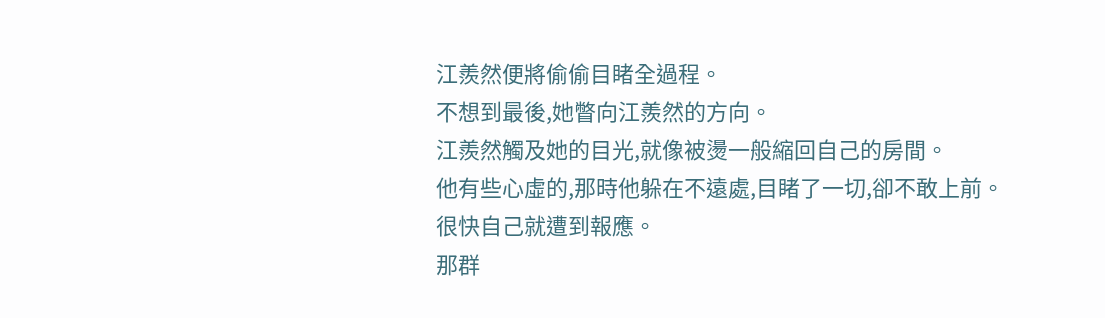江羨然便將偷偷目睹全過程。
不想到最後,她瞥向江羨然的方向。
江羨然觸及她的目光,就像被燙一般縮回自己的房間。
他有些心虛的,那時他躲在不遠處,目睹了一切,卻不敢上前。
很快自己就遭到報應。
那群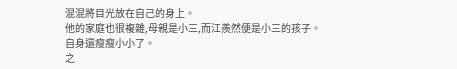混混將目光放在自己的身上。
他的家庭也很複雜,母親是小三,而江羨然便是小三的孩子。
自身還瘦瘦小小了。
之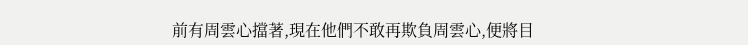前有周雲心擋著,現在他們不敢再欺負周雲心,便將目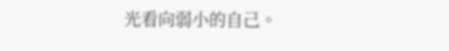光看向弱小的自己。